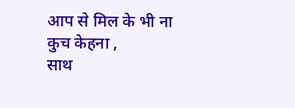आप से मिल के भी ना कुच केहना ,
साथ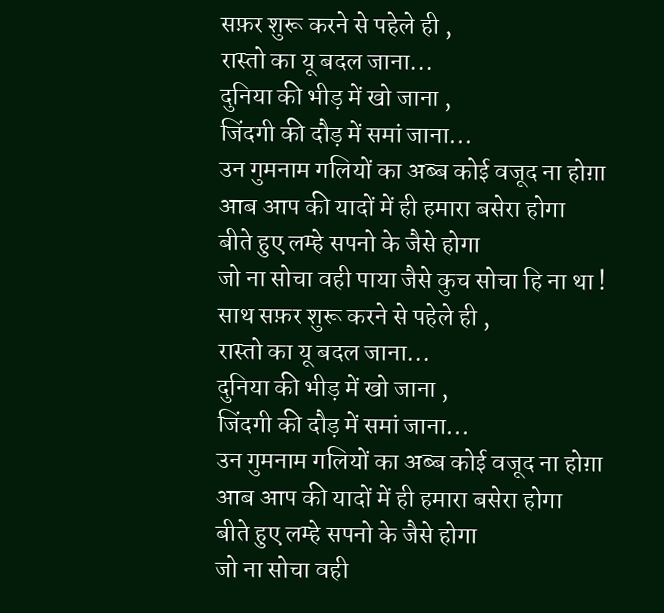सफ़र शुरू करने से पहेले ही ,
रास्तो का यू बदल जाना...
दुनिया की भीड़ में खो जाना ,
जिंदगी की दौड़ में समां जाना...
उन गुमनाम गलियों का अब्ब कोई वजूद ना होग़ा
आब आप की यादों में ही हमारा बसेरा होगा
बीते हुए लम्हे सपनो के जैसे होगा
जो ना सोचा वही पाया जैसे कुच सोचा हि ना था !
साथ सफ़र शुरू करने से पहेले ही ,
रास्तो का यू बदल जाना...
दुनिया की भीड़ में खो जाना ,
जिंदगी की दौड़ में समां जाना...
उन गुमनाम गलियों का अब्ब कोई वजूद ना होग़ा
आब आप की यादों में ही हमारा बसेरा होगा
बीते हुए लम्हे सपनो के जैसे होगा
जो ना सोचा वही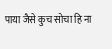पाया जैसे कुच सोचा हि ना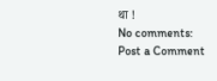था !
No comments:
Post a Comment